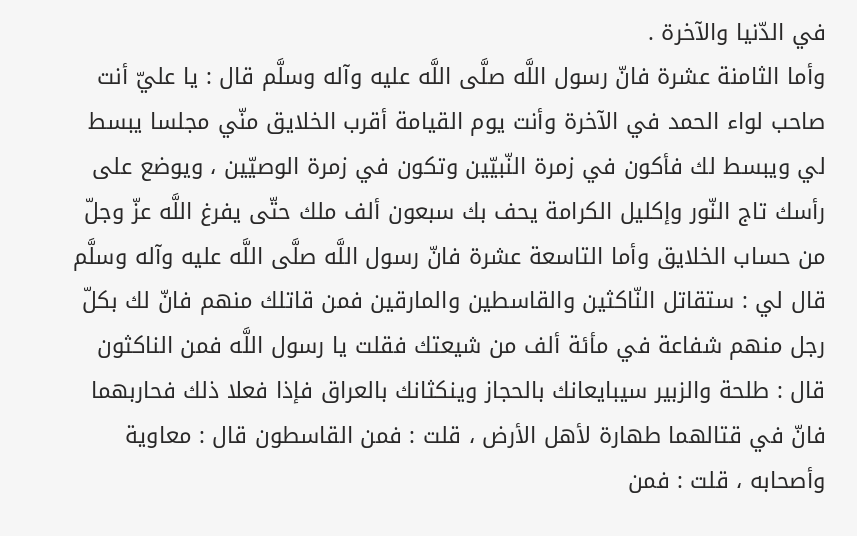في الدّنيا والآخرة .
وأما الثامنة عشرة فانّ رسول اللَّه صلَّى اللَّه عليه وآله وسلَّم قال : يا عليّ أنت صاحب لواء الحمد في الآخرة وأنت يوم القيامة أقرب الخلايق منّي مجلسا يبسط لي ويبسط لك فأكون في زمرة النّبيّين وتكون في زمرة الوصيّين ، ويوضع على رأسك تاج النّور وإكليل الكرامة يحف بك سبعون ألف ملك حتّى يفرغ اللَّه عزّ وجلّ من حساب الخلايق وأما التاسعة عشرة فانّ رسول اللَّه صلَّى اللَّه عليه وآله وسلَّم قال لي : ستقاتل النّاكثين والقاسطين والمارقين فمن قاتلك منهم فانّ لك بكلّ رجل منهم شفاعة في مأئة ألف من شيعتك فقلت يا رسول اللَّه فمن الناكثون قال : طلحة والزبير سيبايعانك بالحجاز وينكثانك بالعراق فإذا فعلا ذلك فحاربهما فانّ في قتالهما طهارة لأهل الأرض ، قلت : فمن القاسطون قال : معاوية وأصحابه ، قلت : فمن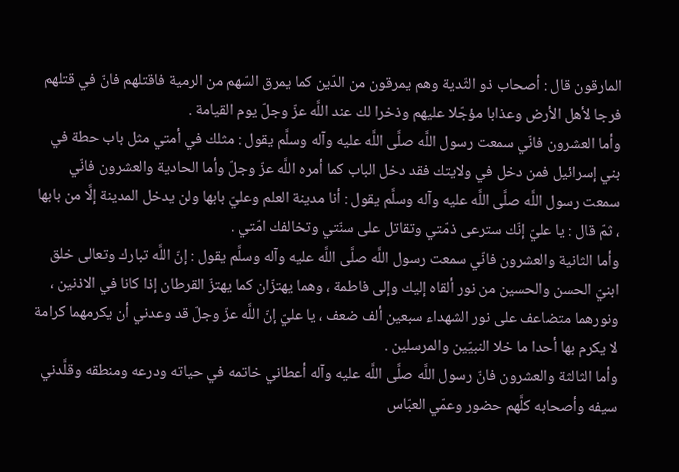المارقون قال : أصحاب ذو الثّدية وهم يمرقون من الدّين كما يمرق السّهم من الرمية فاقتلهم فانّ في قتلهم فرجا لأهل الأرض وعذابا مؤجّلا عليهم وذخرا لك عند اللَّه عزّ وجلّ يوم القيامة .
وأما العشرون فانّي سمعت رسول اللَّه صلَّى اللَّه عليه وآله وسلَّم يقول : مثلك في أمتي مثل باب حطة في بني إسرائيل فمن دخل في ولايتك فقد دخل الباب كما أمره اللَّه عزّ وجلّ وأما الحادية والعشرون فانّي سمعت رسول اللَّه صلَّى اللَّه عليه وآله وسلَّم يقول : أنا مدينة العلم وعليّ بابها ولن يدخل المدينة إلَّا من بابها ، ثمّ قال : يا عليّ إنّك سترعى ذمّتي وتقاتل على سنّتي وتخالفك امّتي .
وأما الثانية والعشرون فانّي سمعت رسول اللَّه صلَّى اللَّه عليه وآله وسلَّم يقول : إنّ اللَّه تبارك وتعالى خلق ابنيّ الحسن والحسين من نور ألقاه إليك وإلى فاطمة ، وهما يهتزّان كما يهتزّ القرطان إذا كانا في الاذنين ، ونورهما متضاعف على نور الشهداء سبعين ألف ضعف ، يا عليّ إنّ اللَّه عزّ وجلّ قد وعدني أن يكرمهما كرامة لا يكرم بها أحدا ما خلا النبيّين والمرسلين .
وأما الثالثة والعشرون فانّ رسول اللَّه صلَّى اللَّه عليه وآله أعطاني خاتمه في حياته ودرعه ومنطقه وقلَّدني سيفه وأصحابه كلَّهم حضور وعمّي العبّاس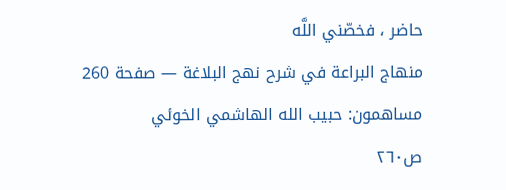حاضر ، فخصّني اللَّه
منهاج البراعة في شرح نهج البلاغة — صفحة 260
مساهمون: حبيب الله الهاشمي الخوئي
ص٢٦٠